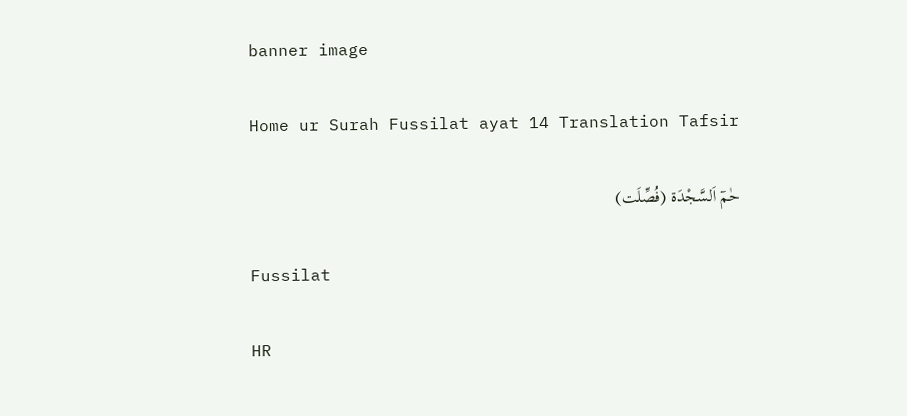banner image

Home ur Surah Fussilat ayat 14 Translation Tafsir

حٰمٓ اَلسَّجْدَۃ (فُصِّلَت)

Fussilat

HR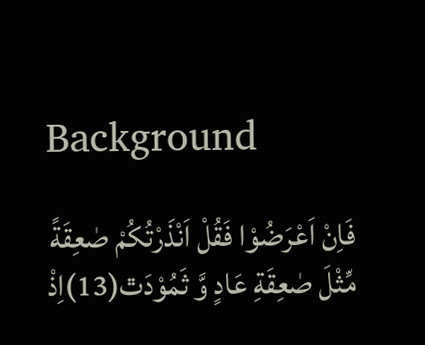Background

فَاِنْ اَعْرَضُوْا فَقُلْ اَنْذَرْتُكُمْ صٰعِقَةً مِّثْلَ صٰعِقَةِ عَادٍ وَّ ثَمُوْدَٿ(13)اِذْ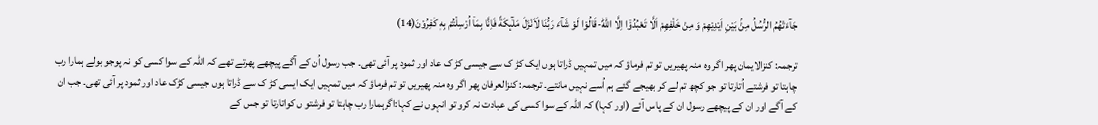جَآءَتْهُمُ الرُّسُلُ مِنْۢ بَیْنِ اَیْدِیْهِمْ وَ مِنْ خَلْفِهِمْ اَلَّا تَعْبُدُوْۤا اِلَّا اللّٰهَؕ-قَالُوْا لَوْ شَآءَ رَبُّنَا لَاَنْزَلَ مَلٰٓىٕكَةً فَاِنَّا بِمَاۤ اُرْسِلْتُمْ بِهٖ كٰفِرُوْنَ(14)

ترجمہ: کنزالایمان پھر اگر وہ منہ پھیریں تو تم فرماؤ کہ میں تمہیں ڈراتا ہوں ایک کڑ ک سے جیسی کڑ ک عاد اور ثمود پر آئی تھی۔ جب رسول اُن کے آگے پیچھے پھرتے تھے کہ اللہ کے سوا کسی کو نہ پوجو بولے ہمارا رب چاہتا تو فرشتے اُتارتا تو جو کچھ تم لے کر بھیجے گئے ہم اُسے نہیں مانتے۔ ترجمہ: کنزالعرفان پھر اگر وہ منہ پھیریں تو تم فرماؤ کہ میں تمہیں ایک ایسی کڑ ک سے ڈراتا ہوں جیسی کڑک عاد اور ثمود پر آئی تھی۔ جب ان کے آگے اور ان کے پیچھے رسول ان کے پاس آئے (اور کہا) کہ اللہ کے سوا کسی کی عبادت نہ کرو تو انہوں نے کہا:اگرہمارا رب چاہتا تو فرشتو ں کواتارتا تو جس کے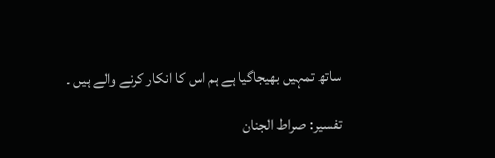ساتھ تمہیں بھیجاگیا ہے ہم اس کا انکار کرنے والے ہیں ۔

تفسیر: صراط الجنان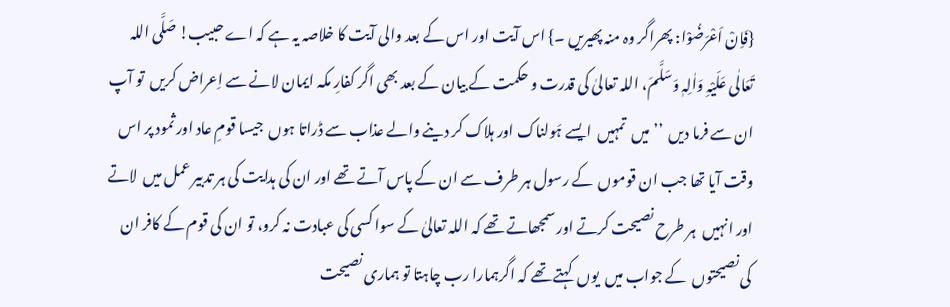{فَاِنْ اَعْرَضُوْا: پھراگر وہ منہ پھیریں ۔} اس آیت اور اس کے بعد والی آیت کا خلاصہ یہ ہے کہ اے حبیب! صَلَّی اللہ تَعَالٰی عَلَیْہِ وَاٰلِہٖ وَسَلَّمَ، اللہ تعالیٰ کی قدرت و حکمت کے بیان کے بعد بھی اگر کفارِ مکہ ایمان لانے سے اِعراض کریں  تو آپ ان سے فرما دیں  ’’میں  تمہیں  ایسے ہَولناک اور ہلاک کر دینے والے عذاب سے ڈراتا ہوں  جیسا قومِ عاد اور ثمود پر اس وقت آیا تھا جب ان قوموں  کے رسول ہر طرف سے ان کے پاس آتے تھے اور ان کی ہدایت کی ہر تدبیر عمل میں  لاتے اور انہیں  ہر طرح نصیحت کرتے اور سمجھاتے تھے کہ اللہ تعالیٰ کے سوا کسی کی عبادت نہ کرو، تو ان کی قوم کے کافر ان کی نصیحتوں  کے جواب میں  یوں  کہتے تھے کہ اگرہمارا رب چاہتا تو ہماری نصیحت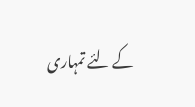کے لئے تمہاری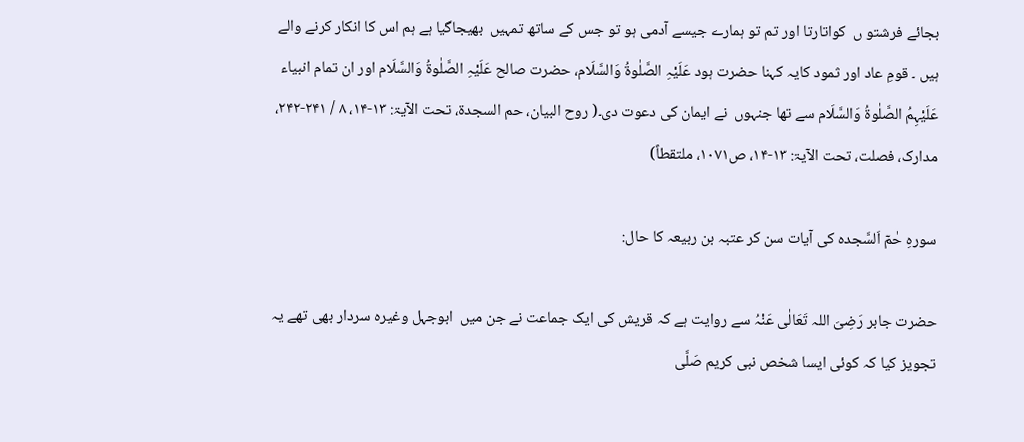بجائے فرشتو ں  کواتارتا اور تم تو ہمارے جیسے آدمی ہو تو جس کے ساتھ تمہیں  بھیجاگیا ہے ہم اس کا انکار کرنے والے ہیں ۔ قومِ عاد اور ثمود کایہ کہنا حضرت ہود عَلَیْہِ الصَّلٰوۃُ وَالسَّلَام، حضرت صالح عَلَیْہِ الصَّلٰوۃُ وَالسَّلَام اور ان تمام انبیاء عَلَیْہِمُ الصَّلٰوۃُ وَالسَّلَام سے تھا جنہوں  نے ایمان کی دعوت دی۔( روح البیان، حم السجدۃ، تحت الآیۃ: ۱۳-۱۴، ۸ / ۲۴۱-۲۴۲، مدارک، فصلت، تحت الآیۃ: ۱۳-۱۴، ص۱۰۷۱، ملتقطاً)

سورہِ حٰمٓ اَلسَّجدہ کی آیات سن کر عتبہ بن ربیعہ کا حال:

حضرت جابر رَضِیَ اللہ تَعَالٰی عَنْہُ سے روایت ہے کہ قریش کی ایک جماعت نے جن میں  ابوجہل وغیرہ سردار بھی تھے یہ تجویز کیا کہ کوئی ایسا شخص نبی کریم صَلَّی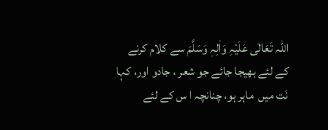اللہ تَعَالٰی عَلَیْہِ وَاٰلِہٖ وَسَلَّمَ سے کلام کرنے کے لئے بھیجا جائے جو شعر ، جادو اور، کہا نَت میں  ماہر ہو، چنانچہ ا س کے لئے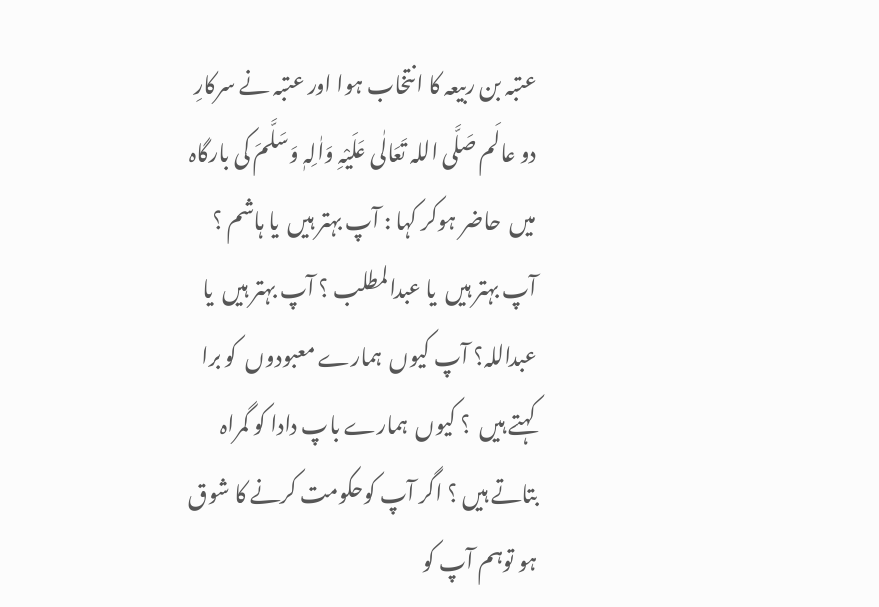عتبہ بن ربیعہ کا انتخاب ہوا اور عتبہ نے سرکارِ دو عالَم صَلَّی اللہ تَعَالٰی عَلَیْہِ وَاٰلِہٖ وَسَلَّمَ کی بارگاہ میں  حاضر ہوکر کہا : آپ بہتر ہیں  یا ہاشم ؟ آپ بہتر ہیں  یا عبدالمطلب ؟ آپ بہتر ہیں  یا عبداللہ؟ آپ کیوں  ہمارے معبودوں  کو برا کہتے ہیں  ؟ کیوں  ہمارے باپ دادا کو گمراہ بتاتے ہیں ؟ اگر آپ کوحکومت کرنے کا شوق ہو توہم آپ کو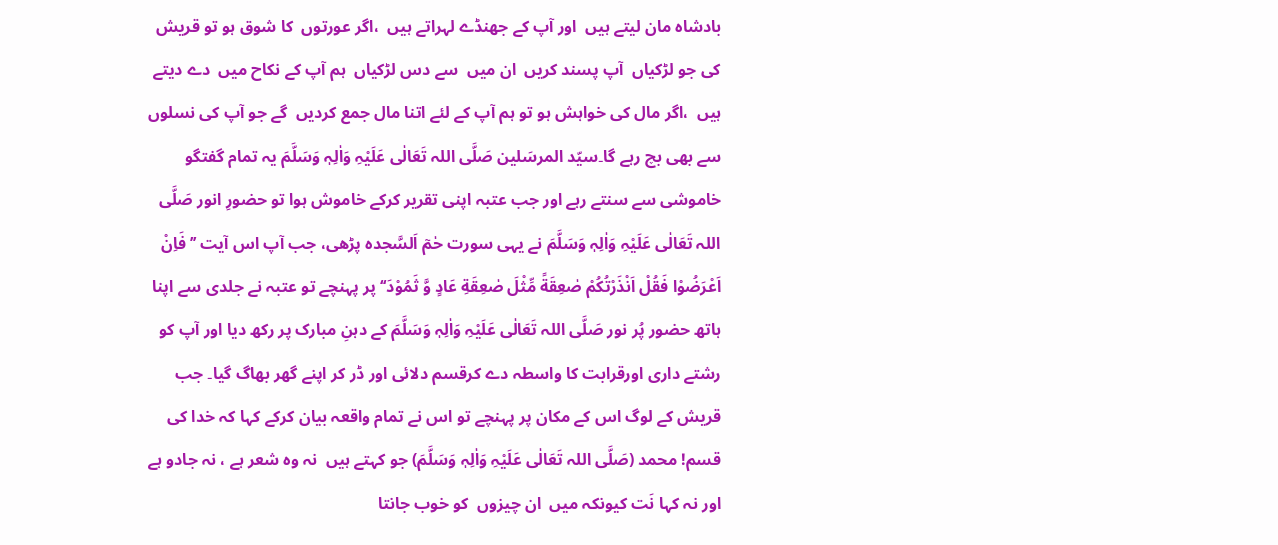بادشاہ مان لیتے ہیں  اور آپ کے جھنڈے لہراتے ہیں  ،اگر عورتوں  کا شوق ہو تو قریش کی جو لڑکیاں  آپ پسند کریں  ان میں  سے دس لڑکیاں  ہم آپ کے نکاح میں  دے دیتے ہیں  ،اگر مال کی خواہش ہو تو ہم آپ کے لئے اتنا مال جمع کردیں  گے جو آپ کی نسلوں  سے بھی بچ رہے گا۔سیّد المرسَلین صَلَّی اللہ تَعَالٰی عَلَیْہِ وَاٰلِہٖ وَسَلَّمَ یہ تمام گفتگو خاموشی سے سنتے رہے اور جب عتبہ اپنی تقریر کرکے خاموش ہوا تو حضورِ انور صَلَّی اللہ تَعَالٰی عَلَیْہِ وَاٰلِہٖ وَسَلَّمَ نے یہی سورت حٰمٓ اَلسَّجدہ پڑھی، جب آپ اس آیت ’’فَاِنْ اَعْرَضُوْا فَقُلْ اَنْذَرْتُكُمْ صٰعِقَةً مِّثْلَ صٰعِقَةِ عَادٍ وَّ ثَمُوْدَ‘‘ پر پہنچے تو عتبہ نے جلدی سے اپنا ہاتھ حضور پُر نور صَلَّی اللہ تَعَالٰی عَلَیْہِ وَاٰلِہٖ وَسَلَّمَ کے دہنِ مبارک پر رکھ دیا اور آپ کو رشتے داری اورقرابت کا واسطہ دے کرقسم دلائی اور ڈر کر اپنے گھر بھاگ گیا۔ جب قریش کے لوگ اس کے مکان پر پہنچے تو اس نے تمام واقعہ بیان کرکے کہا کہ خدا کی قسم! محمد (صَلَّی اللہ تَعَالٰی عَلَیْہِ وَاٰلِہٖ وَسَلَّمَ) جو کہتے ہیں  نہ وہ شعر ہے ، نہ جادو ہے اور نہ کہا نَت کیونکہ میں  ان چیزوں  کو خوب جانتا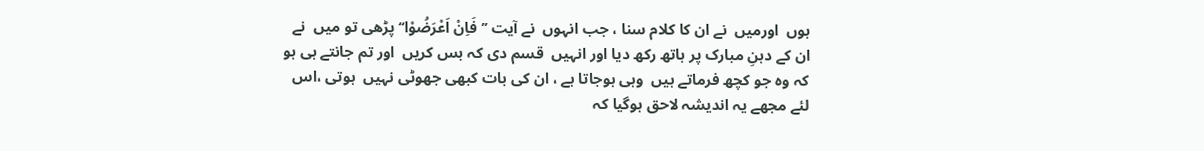ہوں  اورمیں  نے ان کا کلام سنا ، جب انہوں  نے آیت ’’فَاِنْ اَعْرَضُوْا‘‘ پڑھی تو میں  نے ان کے دہنِ مبارک پر ہاتھ رکھ دیا اور انہیں  قسم دی کہ بس کریں  اور تم جانتے ہی ہو کہ وہ جو کچھ فرماتے ہیں  وہی ہوجاتا ہے ، ان کی بات کبھی جھوٹی نہیں  ہوتی ،اس لئے مجھے یہ اندیشہ لاحق ہوگیا کہ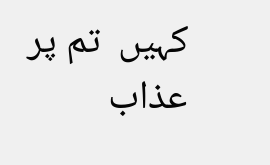کہیں  تم پر عذاب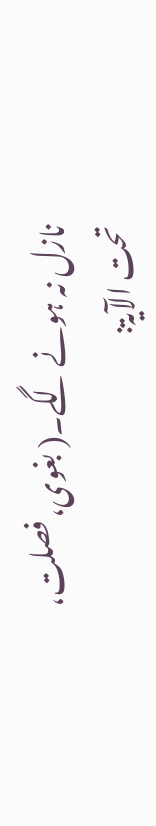نازل نہ ہونے لگے۔( بغوی، فصلت، تحت الآیۃ: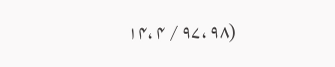۱۴، ۴ / ۹۷، ۹۸)